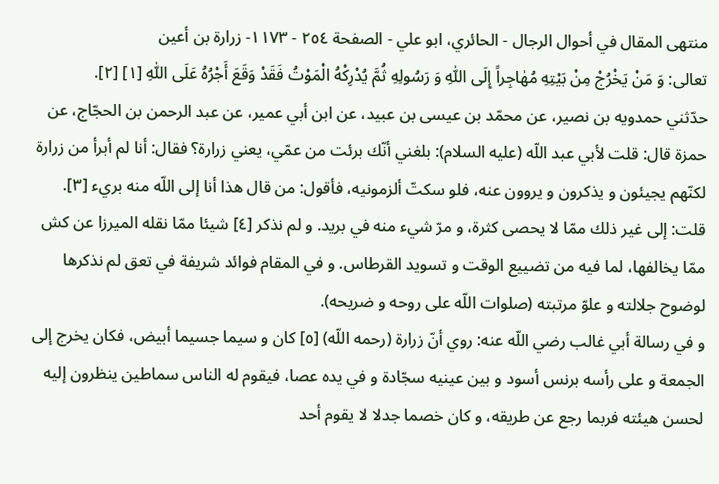منتهى المقال في أحوال الرجال - الحائري، ابو علي - الصفحة ٢٥٤ - ١١٧٣- زرارة بن أعين
تعالى: وَ مَنْ يَخْرُجْ مِنْ بَيْتِهِ مُهٰاجِراً إِلَى اللّٰهِ وَ رَسُولِهِ ثُمَّ يُدْرِكْهُ الْمَوْتُ فَقَدْ وَقَعَ أَجْرُهُ عَلَى اللّٰهِ [١] [٢].
حدّثني حمدويه بن نصير، عن محمّد بن عيسى بن عبيد، عن ابن أبي عمير، عن عبد الرحمن بن الحجّاج، عن حمزة قال: قلت لأبي عبد اللّه (عليه السلام): بلغني أنّك برئت من عمّي، يعني زرارة؟ فقال: أنا لم أبرأ من زرارة لكنّهم يجيئون و يذكرون و يروون عنه، فلو سكتّ ألزمونيه، فأقول: من قال هذا أنا إلى اللّه منه بريء [٣].
قلت: إلى غير ذلك ممّا لا يحصى كثرة، و مرّ شيء منه في بريد. و لم نذكر [٤] شيئا ممّا نقله الميرزا عن كش ممّا يخالفها، لما فيه من تضييع الوقت و تسويد القرطاس. و في المقام فوائد شريفة في تعق لم نذكرها لوضوح جلالته و علوّ مرتبته (صلوات اللّه على روحه و ضريحه).
و في رسالة أبي غالب رضي اللّه عنه: روي أنّ زرارة (رحمه اللّه) [٥] كان و سيما جسيما أبيض، فكان يخرج إلى الجمعة و على رأسه برنس أسود و بين عينيه سجّادة و في يده عصا، فيقوم له الناس سماطين ينظرون إليه لحسن هيئته فربما رجع عن طريقه، و كان خصما جدلا لا يقوم أحد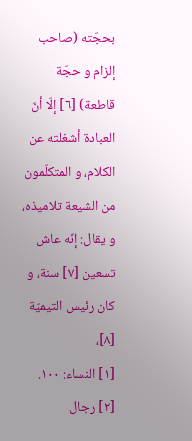بحجّته (صاحب إلزام و حجّة قاطعة) [٦] إلّا أنّ العبادة أشغلته عن الكلام، و المتكلّمون من الشيعة تلاميذه، و يقال: إنّه عاش تسعين [٧] سنة، و كان رئيس التيميّة [٨]،
[١] النساء: ١٠٠.
[٢] رجال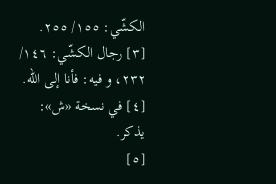الكشّي: ١٥٥/ ٢٥٥.
[٣] رجال الكشّي: ١٤٦/ ٢٣٢، و فيه: فأنا إلى اللّه.
[٤] في نسخة «ش»: يذكر.
[٥]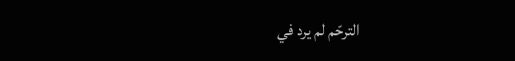الترحّم لم يرد في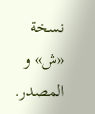نسخة «ش» و المصدر.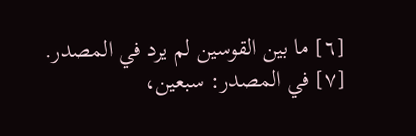[٦] ما بين القوسين لم يرد في المصدر.
[٧] في المصدر: سبعين،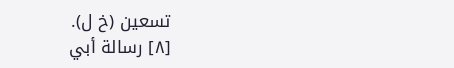تسعين (خ ل).
[٨] رسالة أبي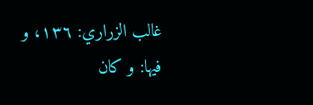غالب الزراري: ١٣٦، و فيها: و كان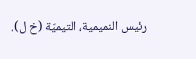رئيس النميمية، التيميّة (خ ل).